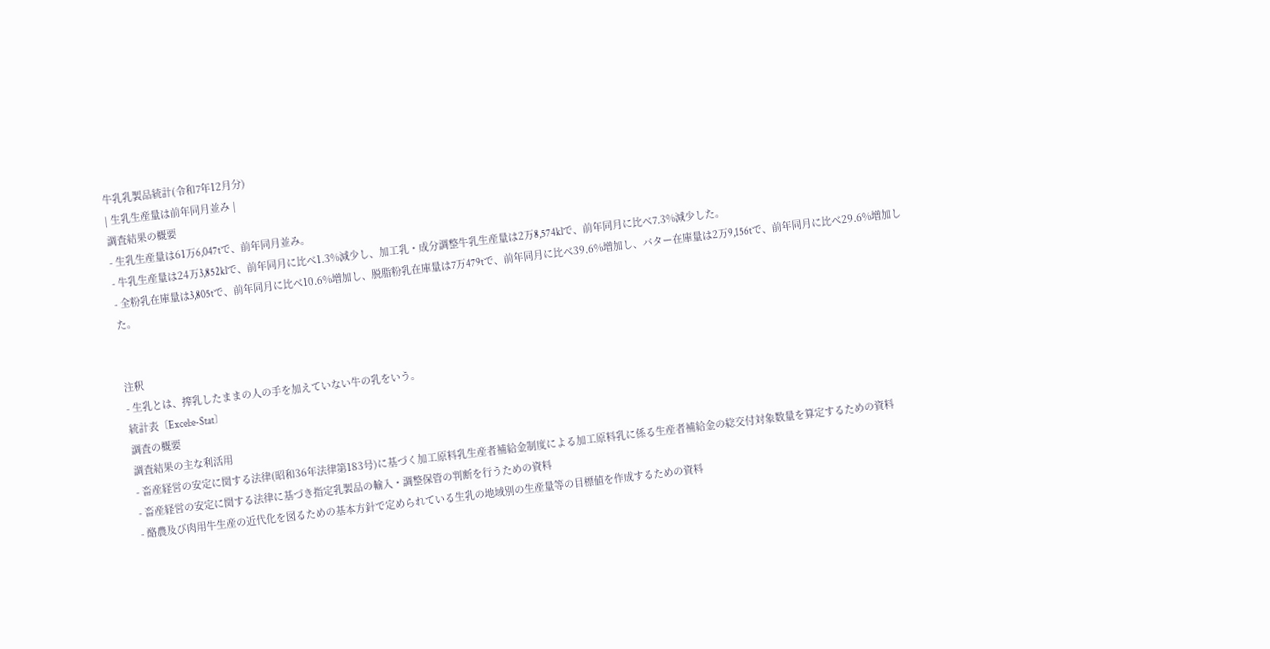牛乳乳製品統計(令和7年12月分)
| 生乳生産量は前年同月並み |
調査結果の概要
- 生乳生産量は61万6,047tで、前年同月並み。
- 牛乳生産量は24万3,852klで、前年同月に比べ1.3%減少し、加工乳・成分調整牛乳生産量は2万8,574klで、前年同月に比べ7.3%減少した。
- 全粉乳在庫量は3,805tで、前年同月に比べ10.6%増加し、脱脂粉乳在庫量は7万479tで、前年同月に比べ39.6%増加し、バター在庫量は2万9,156tで、前年同月に比べ29.6%増加した。


注釈
- 生乳とは、搾乳したままの人の手を加えていない牛の乳をいう。
統計表〔Excel:e-Stat〕
調査の概要
調査結果の主な利活用
- 畜産経営の安定に関する法律(昭和36年法律第183号)に基づく加工原料乳生産者補給金制度による加工原料乳に係る生産者補給金の総交付対象数量を算定するための資料
- 畜産経営の安定に関する法律に基づき指定乳製品の輸入・調整保管の判断を行うための資料
- 酪農及び肉用牛生産の近代化を図るための基本方針で定められている生乳の地域別の生産量等の目標値を作成するための資料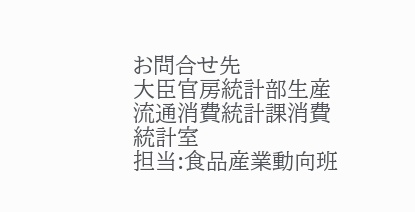お問合せ先
大臣官房統計部生産流通消費統計課消費統計室
担当:食品産業動向班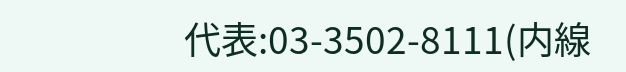代表:03-3502-8111(内線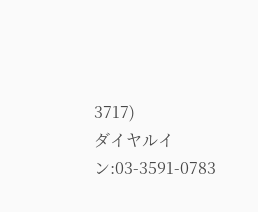3717)
ダイヤルイン:03-3591-0783